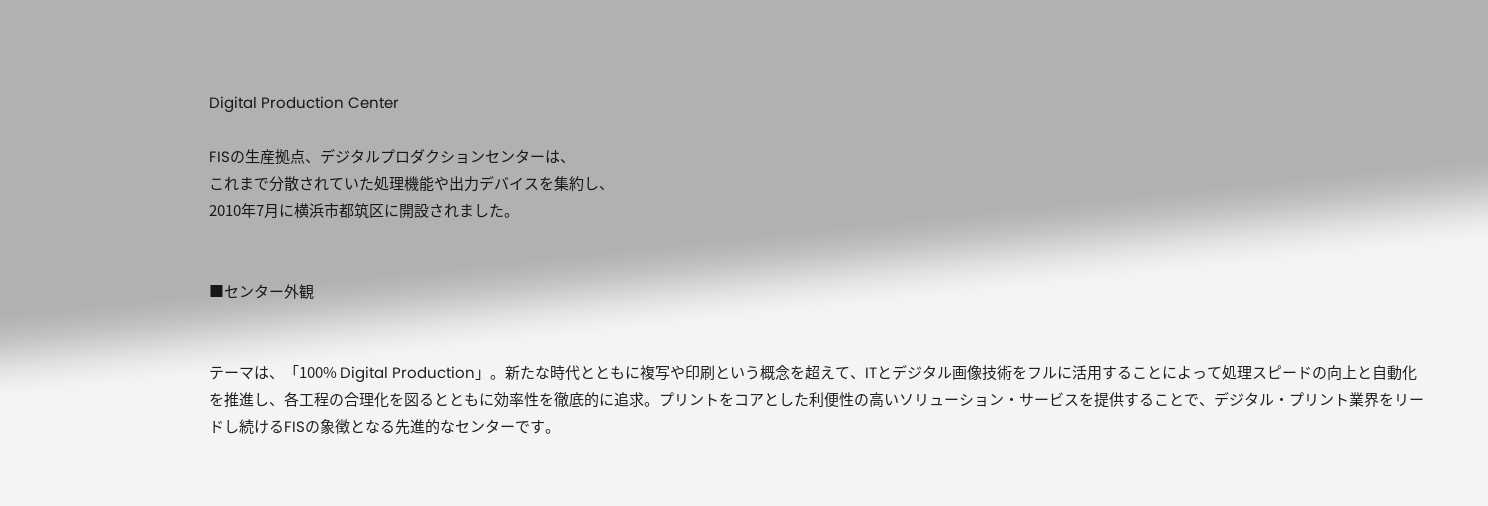Digital Production Center

FISの生産拠点、デジタルプロダクションセンターは、
これまで分散されていた処理機能や出力デバイスを集約し、
2010年7月に横浜市都筑区に開設されました。


■センター外観


テーマは、「100% Digital Production」。新たな時代とともに複写や印刷という概念を超えて、ITとデジタル画像技術をフルに活用することによって処理スピードの向上と自動化を推進し、各工程の合理化を図るとともに効率性を徹底的に追求。プリントをコアとした利便性の高いソリューション・サービスを提供することで、デジタル・プリント業界をリードし続けるFISの象徴となる先進的なセンターです。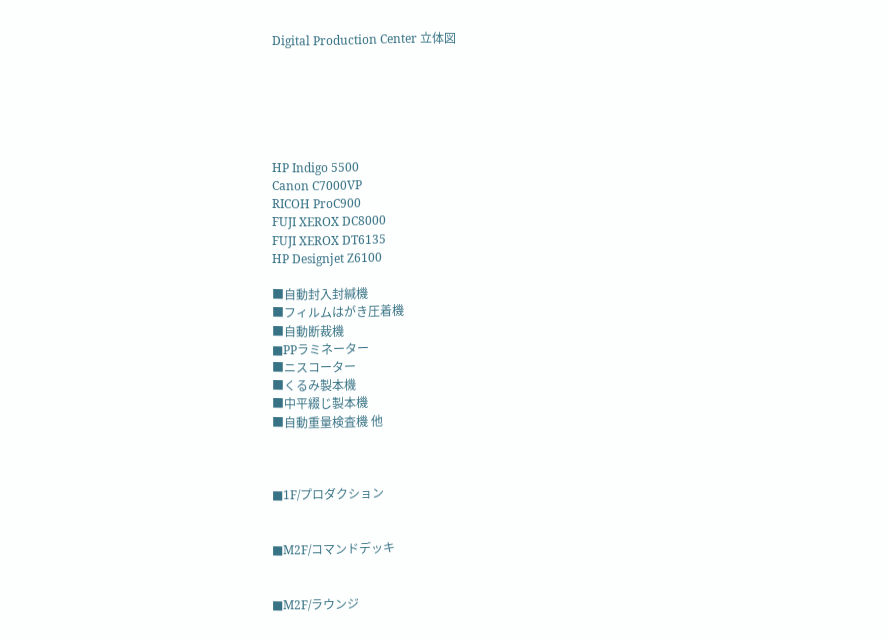Digital Production Center 立体図






HP Indigo 5500
Canon C7000VP
RICOH ProC900
FUJI XEROX DC8000
FUJI XEROX DT6135
HP Designjet Z6100

■自動封入封緘機
■フィルムはがき圧着機
■自動断裁機
■PPラミネーター
■ニスコーター
■くるみ製本機
■中平綴じ製本機
■自動重量検査機 他



■1F/プロダクション


■M2F/コマンドデッキ


■M2F/ラウンジ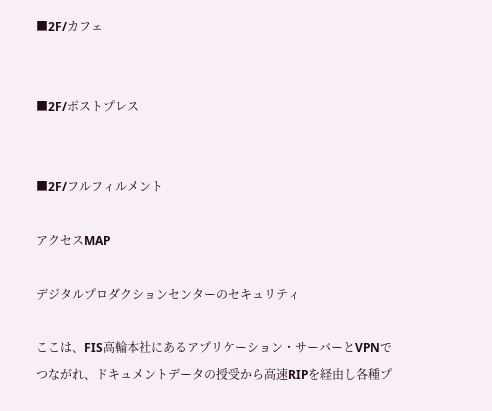■2F/カフェ


■2F/ポストプレス


■2F/フルフィルメント

アクセスMAP

デジタルプロダクションセンターのセキュリティ

ここは、FIS高輪本社にあるアプリケーション・サーバーとVPNでつながれ、ドキュメントデータの授受から高速RIPを経由し各種プ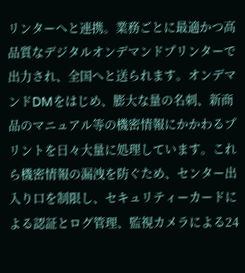リンターへと連携。業務ごとに最適かつ高品質なデジタルオンデマンドプリンターで出力され、全国へと送られます。オンデマンドDMをはじめ、膨大な量の名刺、新商品のマニュアル等の機密情報にかかわるプリントを日々大量に処理しています。これら機密情報の漏洩を防ぐため、センター出入り口を制限し、セキュリティーカードによる認証とログ管理、監視カメラによる24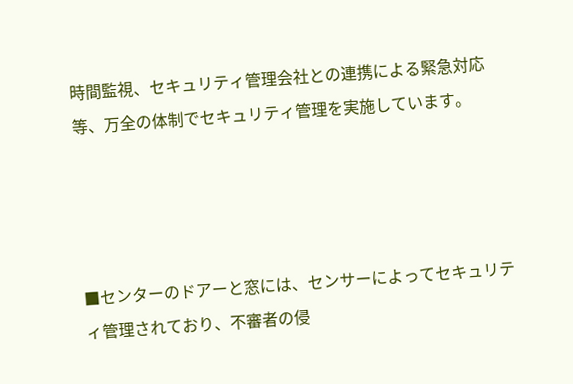時間監視、セキュリティ管理会社との連携による緊急対応等、万全の体制でセキュリティ管理を実施しています。




■センターのドアーと窓には、センサーによってセキュリティ管理されており、不審者の侵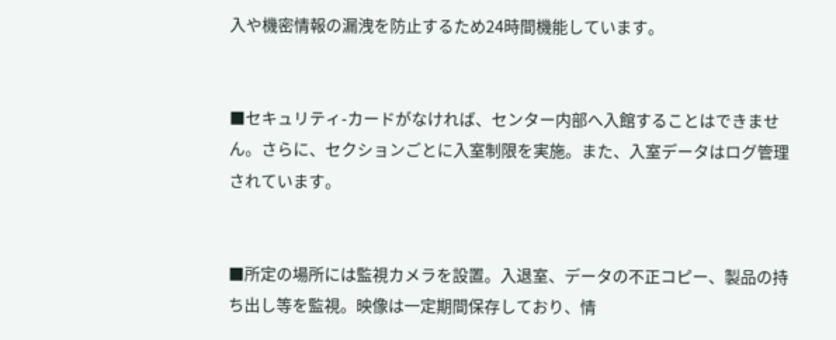入や機密情報の漏洩を防止するため24時間機能しています。


■セキュリティ-カードがなければ、センター内部へ入館することはできません。さらに、セクションごとに入室制限を実施。また、入室データはログ管理されています。


■所定の場所には監視カメラを設置。入退室、データの不正コピー、製品の持ち出し等を監視。映像は一定期間保存しており、情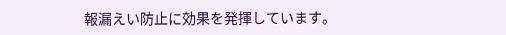報漏えい防止に効果を発揮しています。